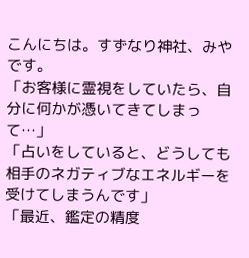こんにちは。すずなり神社、みやです。
「お客様に霊視をしていたら、自分に何かが憑いてきてしまって…」
「占いをしていると、どうしても相手のネガティブなエネルギーを受けてしまうんです」
「最近、鑑定の精度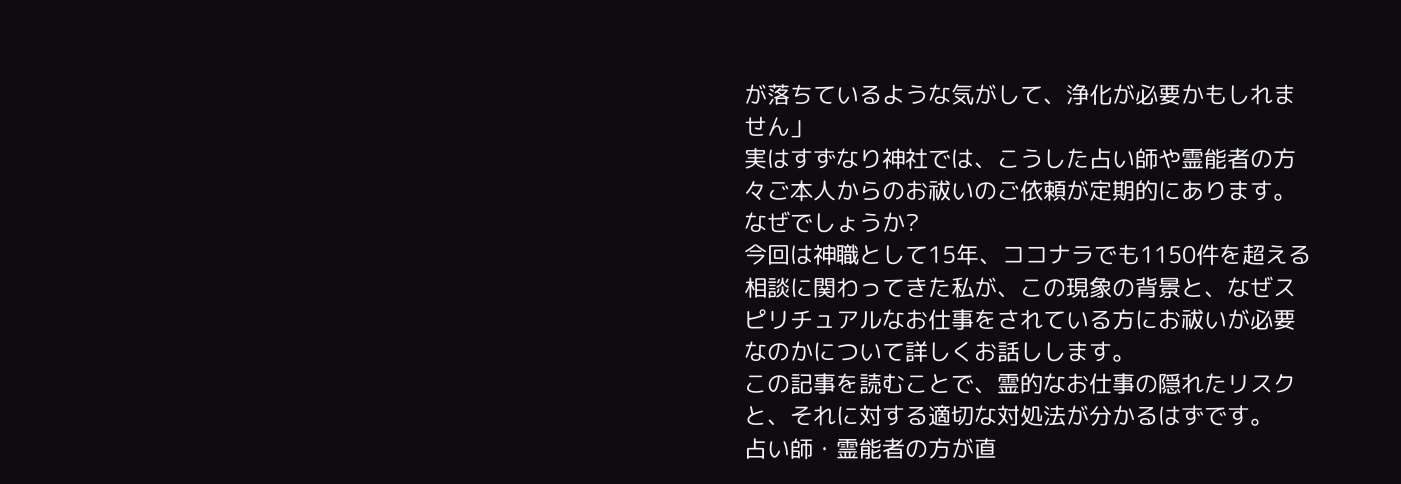が落ちているような気がして、浄化が必要かもしれません」
実はすずなり神社では、こうした占い師や霊能者の方々ご本人からのお祓いのご依頼が定期的にあります。
なぜでしょうか?
今回は神職として15年、ココナラでも1150件を超える相談に関わってきた私が、この現象の背景と、なぜスピリチュアルなお仕事をされている方にお祓いが必要なのかについて詳しくお話しします。
この記事を読むことで、霊的なお仕事の隠れたリスクと、それに対する適切な対処法が分かるはずです。
占い師・霊能者の方が直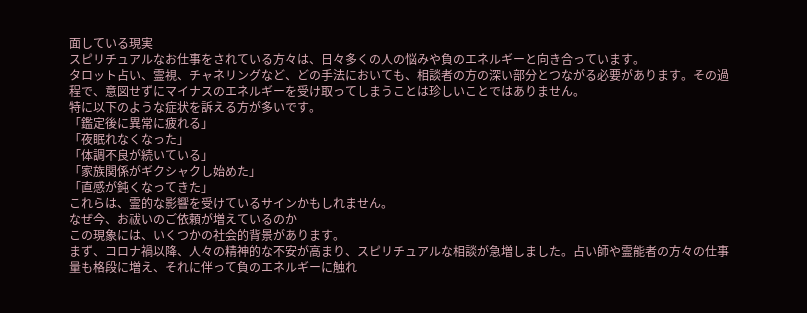面している現実
スピリチュアルなお仕事をされている方々は、日々多くの人の悩みや負のエネルギーと向き合っています。
タロット占い、霊視、チャネリングなど、どの手法においても、相談者の方の深い部分とつながる必要があります。その過程で、意図せずにマイナスのエネルギーを受け取ってしまうことは珍しいことではありません。
特に以下のような症状を訴える方が多いです。
「鑑定後に異常に疲れる」
「夜眠れなくなった」
「体調不良が続いている」
「家族関係がギクシャクし始めた」
「直感が鈍くなってきた」
これらは、霊的な影響を受けているサインかもしれません。
なぜ今、お祓いのご依頼が増えているのか
この現象には、いくつかの社会的背景があります。
まず、コロナ禍以降、人々の精神的な不安が高まり、スピリチュアルな相談が急増しました。占い師や霊能者の方々の仕事量も格段に増え、それに伴って負のエネルギーに触れ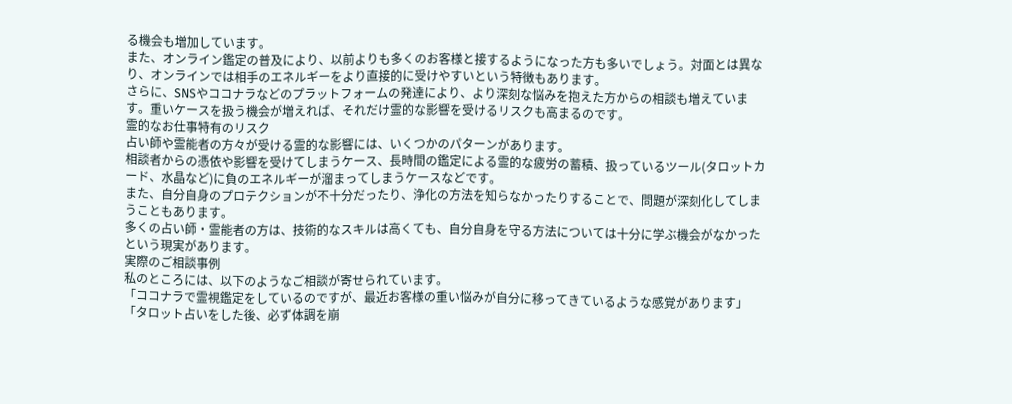る機会も増加しています。
また、オンライン鑑定の普及により、以前よりも多くのお客様と接するようになった方も多いでしょう。対面とは異なり、オンラインでは相手のエネルギーをより直接的に受けやすいという特徴もあります。
さらに、SNSやココナラなどのプラットフォームの発達により、より深刻な悩みを抱えた方からの相談も増えています。重いケースを扱う機会が増えれば、それだけ霊的な影響を受けるリスクも高まるのです。
霊的なお仕事特有のリスク
占い師や霊能者の方々が受ける霊的な影響には、いくつかのパターンがあります。
相談者からの憑依や影響を受けてしまうケース、長時間の鑑定による霊的な疲労の蓄積、扱っているツール(タロットカード、水晶など)に負のエネルギーが溜まってしまうケースなどです。
また、自分自身のプロテクションが不十分だったり、浄化の方法を知らなかったりすることで、問題が深刻化してしまうこともあります。
多くの占い師・霊能者の方は、技術的なスキルは高くても、自分自身を守る方法については十分に学ぶ機会がなかったという現実があります。
実際のご相談事例
私のところには、以下のようなご相談が寄せられています。
「ココナラで霊視鑑定をしているのですが、最近お客様の重い悩みが自分に移ってきているような感覚があります」
「タロット占いをした後、必ず体調を崩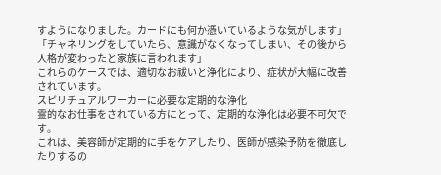すようになりました。カードにも何か憑いているような気がします」
「チャネリングをしていたら、意識がなくなってしまい、その後から人格が変わったと家族に言われます」
これらのケースでは、適切なお祓いと浄化により、症状が大幅に改善されています。
スピリチュアルワーカーに必要な定期的な浄化
霊的なお仕事をされている方にとって、定期的な浄化は必要不可欠です。
これは、美容師が定期的に手をケアしたり、医師が感染予防を徹底したりするの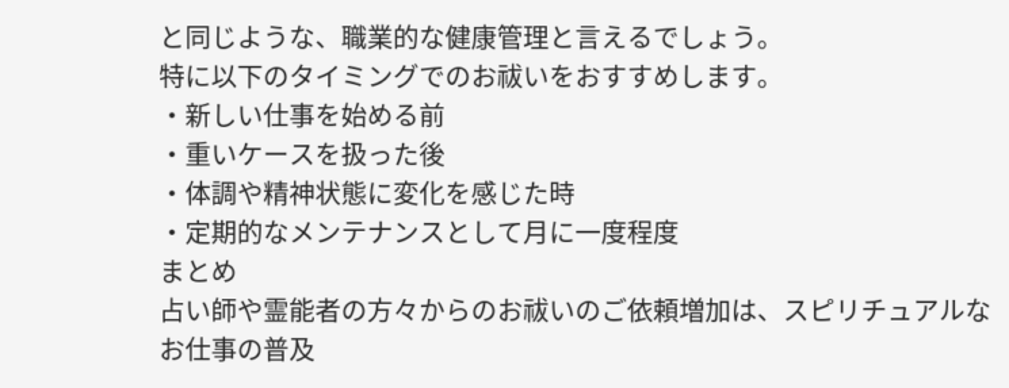と同じような、職業的な健康管理と言えるでしょう。
特に以下のタイミングでのお祓いをおすすめします。
・新しい仕事を始める前
・重いケースを扱った後
・体調や精神状態に変化を感じた時
・定期的なメンテナンスとして月に一度程度
まとめ
占い師や霊能者の方々からのお祓いのご依頼増加は、スピリチュアルなお仕事の普及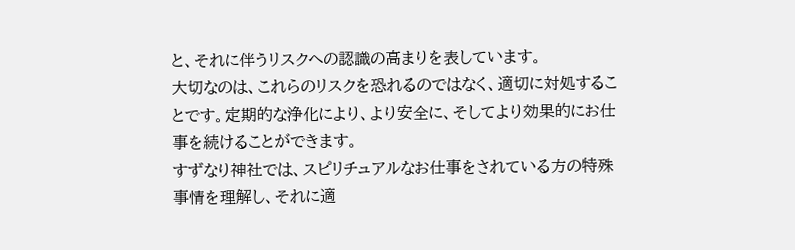と、それに伴うリスクへの認識の高まりを表しています。
大切なのは、これらのリスクを恐れるのではなく、適切に対処することです。定期的な浄化により、より安全に、そしてより効果的にお仕事を続けることができます。
すずなり神社では、スピリチュアルなお仕事をされている方の特殊事情を理解し、それに適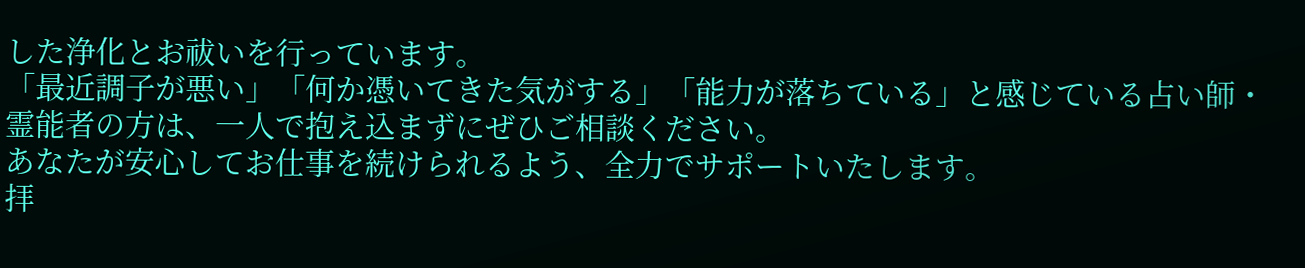した浄化とお祓いを行っています。
「最近調子が悪い」「何か憑いてきた気がする」「能力が落ちている」と感じている占い師・霊能者の方は、一人で抱え込まずにぜひご相談ください。
あなたが安心してお仕事を続けられるよう、全力でサポートいたします。
拝